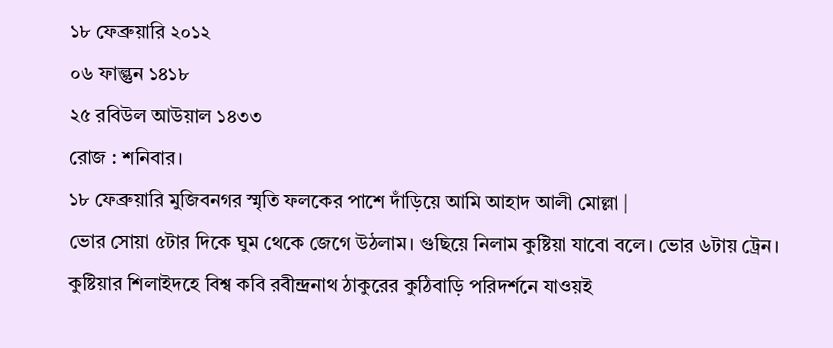১৮ ফেব্রুয়ারি ২০১২
০৬ ফাল্গুন ১৪১৮
২৫ রবিউল আউয়াল ১৪৩৩
রোজ : শনিবার।
১৮ ফেব্রুয়ারি মুজিবনগর স্মৃতি ফলকের পাশে দাঁড়িয়ে আমি আহাদ আলী মোল্লা |
ভোর সোয়া ৫টার দিকে ঘুম থেকে জেগে উঠলাম। গুছিয়ে নিলাম কুষ্টিয়া যাবো বলে। ভোর ৬টায় ট্রেন। কুষ্টিয়ার শিলাইদহে বিশ্ব কবি রবীন্দ্রনাথ ঠাকুরের কুঠিবাড়ি পরিদর্শনে যাওয়ই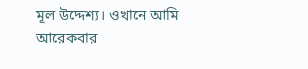মূল উদ্দেশ্য। ওখানে আমি আরেকবার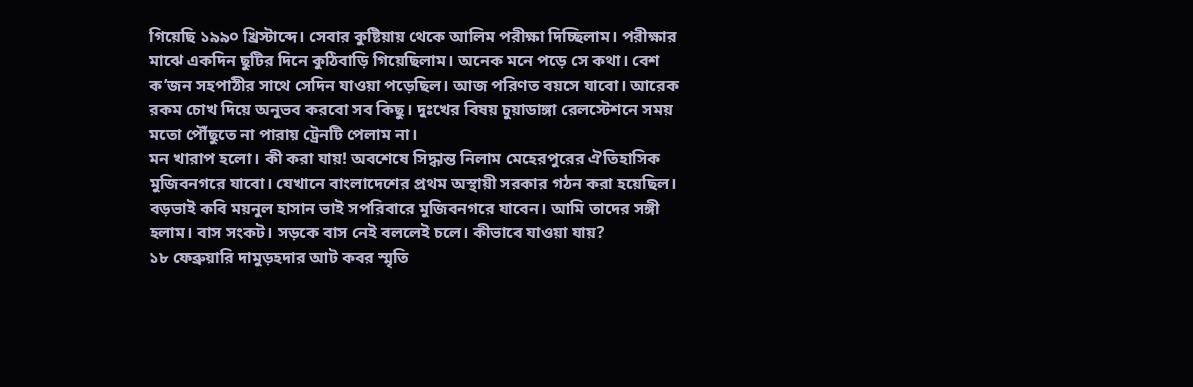গিয়েছি ১৯৯০ খ্রিস্টাব্দে। সেবার কুষ্টিয়ায় থেকে আলিম পরীক্ষা দিচ্ছিলাম। পরীক্ষার মাঝে একদিন ছুটির দিনে কুঠিবাড়ি গিয়েছিলাম। অনেক মনে পড়ে সে কথা। বেশ ক’জন সহপাঠীর সাথে সেদিন যাওয়া পড়েছিল। আজ পরিণত বয়সে যাবো। আরেক রকম চোখ দিয়ে অনুভব করবো সব কিছু। দুঃখের বিষয় চুয়াডাঙ্গা রেলস্টেশনে সময় মতো পৌঁছুতে না পারায় ট্রেনটি পেলাম না।
মন খারাপ হলো। কী করা যায়! অবশেষে সিদ্ধান্ত নিলাম মেহেরপুরের ঐতিহাসিক মুজিবনগরে যাবো। যেখানে বাংলাদেশের প্রথম অস্থায়ী সরকার গঠন করা হয়েছিল। বড়ভাই কবি ময়নুল হাসান ভাই সপরিবারে মুজিবনগরে যাবেন। আমি তাদের সঙ্গী হলাম। বাস সংকট। সড়কে বাস নেই বললেই চলে। কীভাবে যাওয়া যায়?
১৮ ফেব্রুয়ারি দামুড়হদার আট কবর স্মৃতি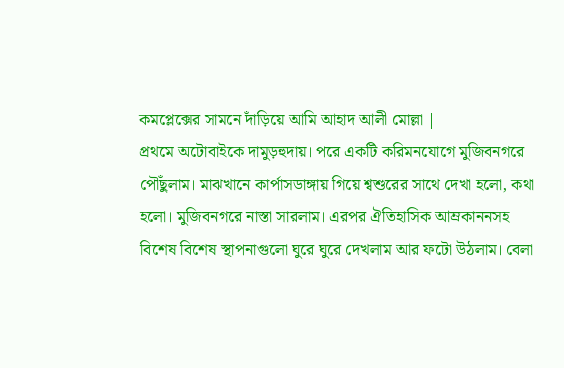কমপ্লেক্সের সামনে দাঁড়িয়ে আমি আহাদ আলী মোল্লা |
প্রথমে অটোবাইকে দামুড়হুদায়। পরে একটি করিমনযোগে মুজিবনগরে পৌঁছুলাম। মাঝখানে কার্পাসডাঙ্গায় গিয়ে শ্বশুরের সাথে দেখা হলো, কথা হলো। মুজিবনগরে নাস্তা সারলাম। এরপর ঐতিহাসিক আম্রকাননসহ বিশেষ বিশেষ স্থাপনাগুলো ঘুরে ঘুরে দেখলাম আর ফটো উঠলাম। বেলা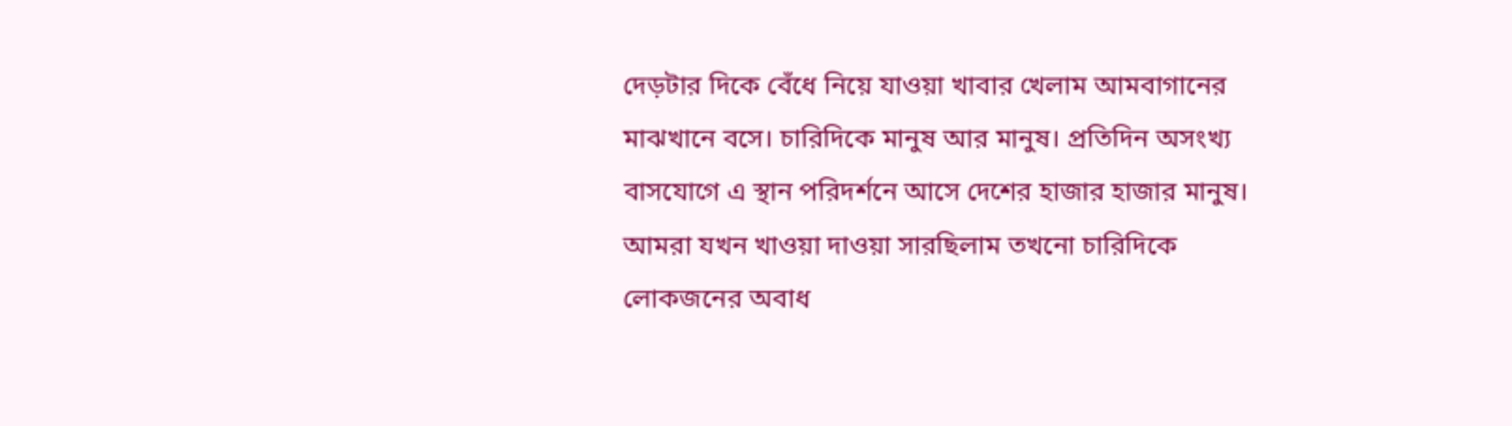দেড়টার দিকে বেঁধে নিয়ে যাওয়া খাবার খেলাম আমবাগানের মাঝখানে বসে। চারিদিকে মানুষ আর মানুষ। প্রতিদিন অসংখ্য বাসযোগে এ স্থান পরিদর্শনে আসে দেশের হাজার হাজার মানুষ। আমরা যখন খাওয়া দাওয়া সারছিলাম তখনো চারিদিকে লোকজনের অবাধ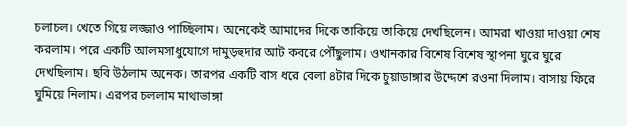চলাচল। খেতে গিয়ে লজ্জাও পাচ্ছিলাম। অনেকেই আমাদের দিকে তাকিয়ে তাকিয়ে দেখছিলেন। আমরা খাওয়া দাওয়া শেষ করলাম। পরে একটি আলমসাধুযোগে দামুড়হুদার আট কবরে পৌঁছুলাম। ওখানকার বিশেষ বিশেষ স্থাপনা ঘুরে ঘুরে দেখছিলাম। ছবি উঠলাম অনেক। তারপর একটি বাস ধরে বেলা ৪টার দিকে চুয়াডাঙ্গার উদ্দেশে রওনা দিলাম। বাসায় ফিরে ঘুমিয়ে নিলাম। এরপর চললাম মাথাভাঙ্গা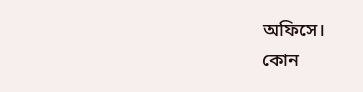অফিসে।
কোন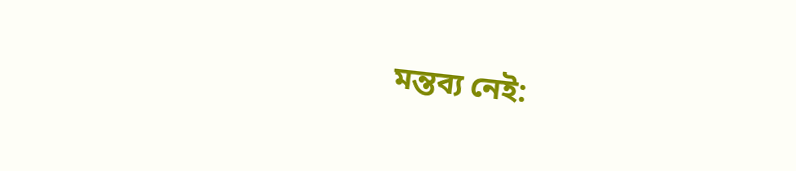মন্তব্য নেই: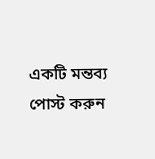একটি মন্তব্য পোস্ট করুন